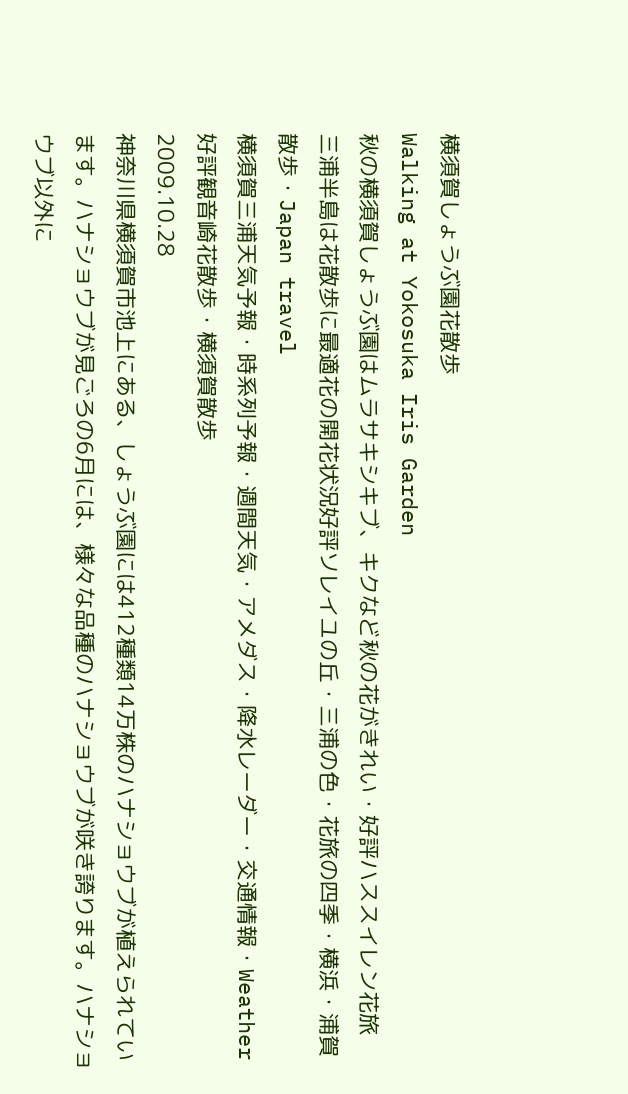横須賀しょうぶ園花散歩
Walking at Yokosuka Iris Garden
秋の横須賀しょうぶ園はムラサキシキブ、キクなど秋の花がきれい・好評ハススイレン花旅
三浦半島は花散歩に最適花の開花状況好評ソレイユの丘・三浦の色・花旅の四季・横浜・浦賀散歩・Japan travel
横須賀三浦天気予報・時系列予報・週間天気・アメダス・降水レーダー・交通情報・Weather 好評観音崎花散歩・横須賀散歩
2009.10.28
神奈川県横須賀市池上にある、しょうぶ園には412種類14万株のハナショウブが植えられています。ハナショウブが見ごろの6月には、様々な品種のハナショウブが咲き誇ります。ハナショウブ以外に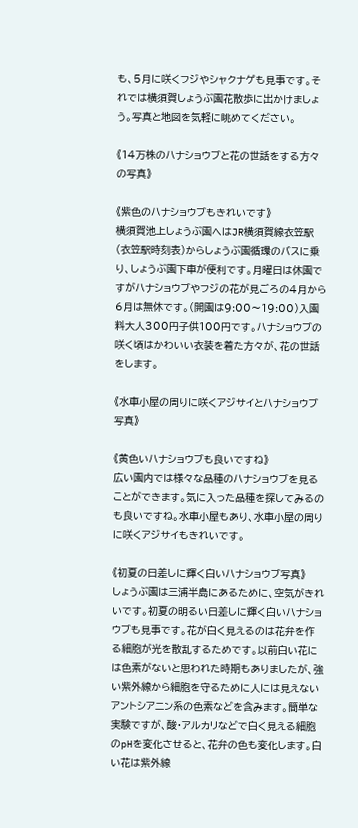も、5月に咲くフジやシャクナゲも見事です。それでは横須賀しょうぶ園花散歩に出かけましょう。写真と地図を気軽に眺めてください。

《14万株のハナショウブと花の世話をする方々の写真》

《紫色のハナショウブもきれいです》
横須賀池上しょうぶ園へはJR横須賀線衣笠駅(衣笠駅時刻表)からしょうぶ園循環のバスに乗り、しょうぶ園下車が便利です。月曜日は休園ですがハナショウブやフジの花が見ごろの4月から6月は無休です。(開園は9:00〜19:00)入園料大人300円子供100円です。ハナショウブの咲く頃はかわいい衣装を着た方々が、花の世話をします。

《水車小屋の周りに咲くアジサイとハナショウブ写真》

《黄色いハナショウブも良いですね》
広い園内では様々な品種のハナショウブを見ることができます。気に入った品種を探してみるのも良いですね。水車小屋もあり、水車小屋の周りに咲くアジサイもきれいです。

《初夏の日差しに輝く白いハナショウブ写真》
しょうぶ園は三浦半島にあるために、空気がきれいです。初夏の明るい日差しに輝く白いハナショウブも見事です。花が白く見えるのは花弁を作る細胞が光を散乱するためです。以前白い花には色素がないと思われた時期もありましたが、強い紫外線から細胞を守るために人には見えないアントシアニン系の色素などを含みます。簡単な実験ですが、酸・アルカリなどで白く見える細胞のpHを変化させると、花弁の色も変化します。白い花は紫外線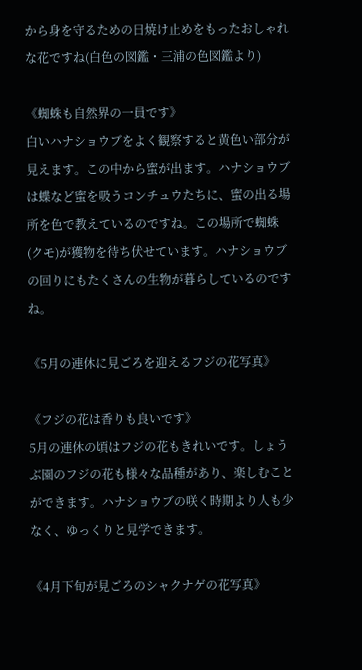から身を守るための日焼け止めをもったおしゃれな花ですね(白色の図鑑・三浦の色図鑑より)

《蜘蛛も自然界の一員です》
白いハナショウブをよく観察すると黄色い部分が見えます。この中から蜜が出ます。ハナショウブは蝶など蜜を吸うコンチュウたちに、蜜の出る場所を色で教えているのですね。この場所で蜘蛛(クモ)が獲物を待ち伏せています。ハナショウブの回りにもたくさんの生物が暮らしているのですね。

《5月の連休に見ごろを迎えるフジの花写真》

《フジの花は香りも良いです》
5月の連休の頃はフジの花もきれいです。しょうぶ園のフジの花も様々な品種があり、楽しむことができます。ハナショウブの咲く時期より人も少なく、ゆっくりと見学できます。

《4月下旬が見ごろのシャクナゲの花写真》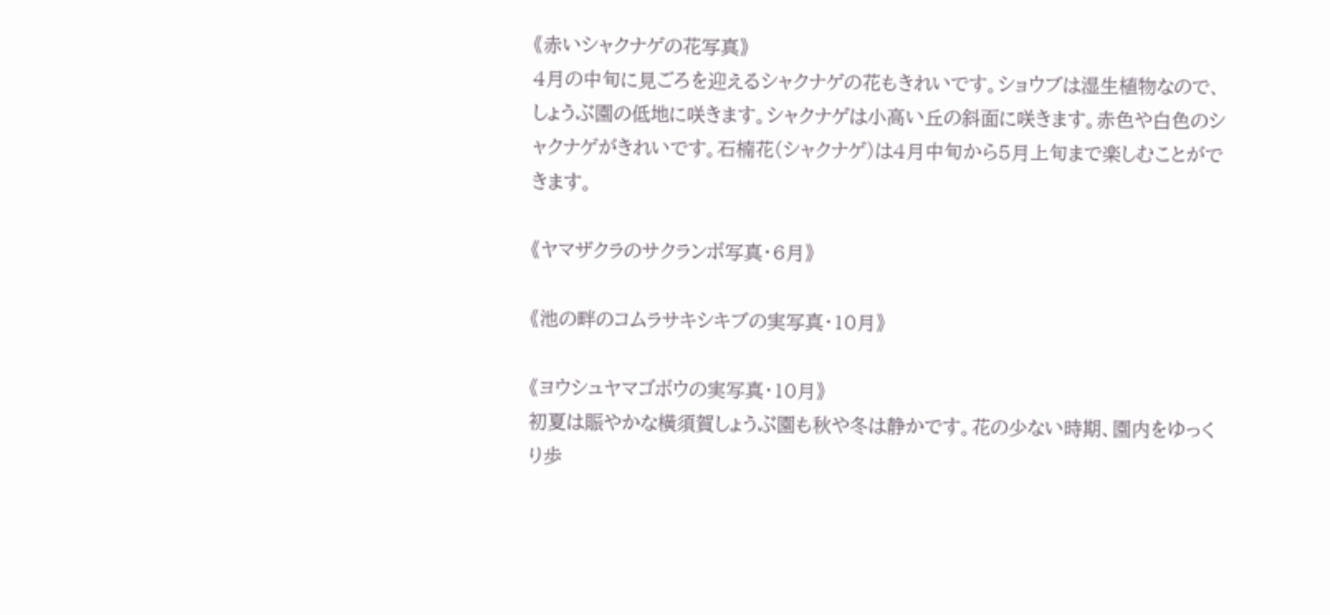《赤いシャクナゲの花写真》
4月の中旬に見ごろを迎えるシャクナゲの花もきれいです。ショウブは湿生植物なので、しょうぶ園の低地に咲きます。シャクナゲは小高い丘の斜面に咲きます。赤色や白色のシャクナゲがきれいです。石楠花(シャクナゲ)は4月中旬から5月上旬まで楽しむことができます。

《ヤマザクラのサクランボ写真・6月》

《池の畔のコムラサキシキブの実写真・10月》

《ヨウシュヤマゴボウの実写真・10月》
初夏は賑やかな横須賀しょうぶ園も秋や冬は静かです。花の少ない時期、園内をゆっくり歩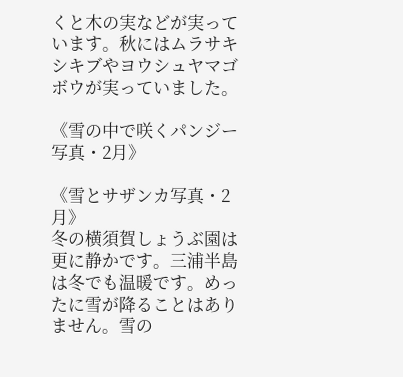くと木の実などが実っています。秋にはムラサキシキブやヨウシュヤマゴボウが実っていました。

《雪の中で咲くパンジー写真・2月》

《雪とサザンカ写真・2月》
冬の横須賀しょうぶ園は更に静かです。三浦半島は冬でも温暖です。めったに雪が降ることはありません。雪の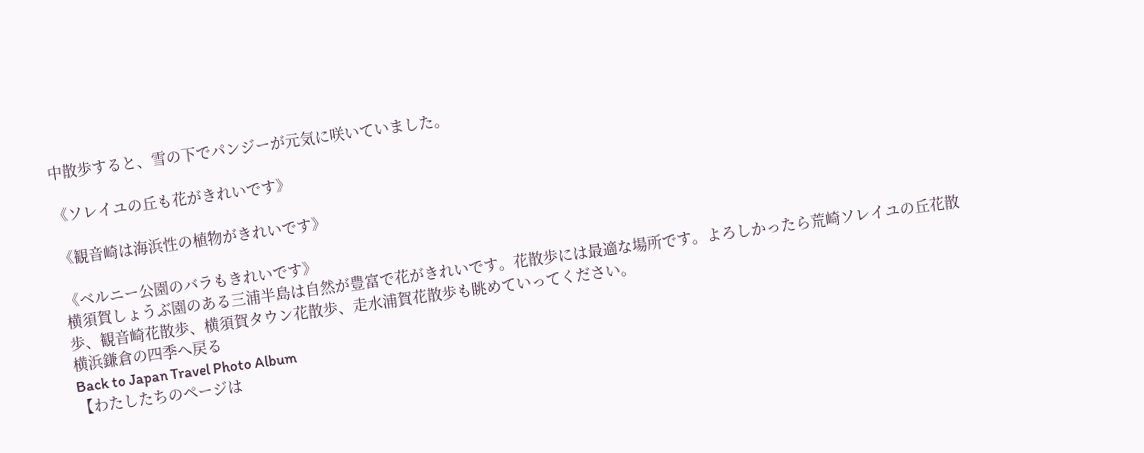中散歩すると、雪の下でパンジーが元気に咲いていました。

《ソレイユの丘も花がきれいです》

《観音崎は海浜性の植物がきれいです》

《ベルニー公園のバラもきれいです》
横須賀しょうぶ園のある三浦半島は自然が豊富で花がきれいです。花散歩には最適な場所です。よろしかったら荒崎ソレイユの丘花散歩、観音崎花散歩、横須賀タウン花散歩、走水浦賀花散歩も眺めていってください。
横浜鎌倉の四季へ戻る
Back to Japan Travel Photo Album
【わたしたちのページは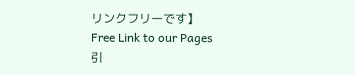リンクフリーです】
Free Link to our Pages
引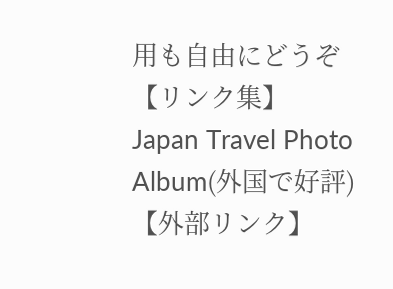用も自由にどうぞ
【リンク集】
Japan Travel Photo Album(外国で好評)
【外部リンク】